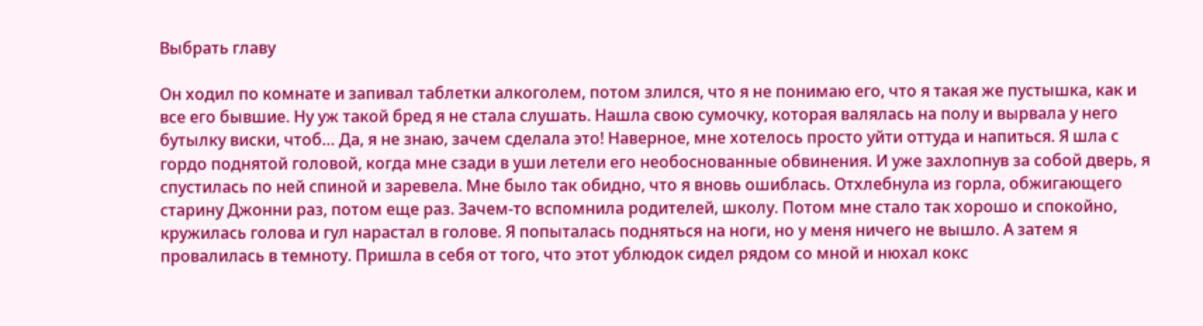Выбрать главу

Он ходил по комнате и запивал таблетки алкоголем, потом злился, что я не понимаю его, что я такая же пустышка, как и все его бывшие. Ну уж такой бред я не стала слушать. Нашла свою сумочку, которая валялась на полу и вырвала у него бутылку виски, чтоб… Да, я не знаю, зачем сделала это! Наверное, мне хотелось просто уйти оттуда и напиться. Я шла с гордо поднятой головой, когда мне сзади в уши летели его необоснованные обвинения. И уже захлопнув за собой дверь, я спустилась по ней спиной и заревела. Мне было так обидно, что я вновь ошиблась. Отхлебнула из горла, обжигающего старину Джонни раз, потом еще раз. Зачем-то вспомнила родителей, школу. Потом мне стало так хорошо и спокойно, кружилась голова и гул нарастал в голове. Я попыталась подняться на ноги, но у меня ничего не вышло. А затем я провалилась в темноту. Пришла в себя от того, что этот ублюдок сидел рядом со мной и нюхал кокс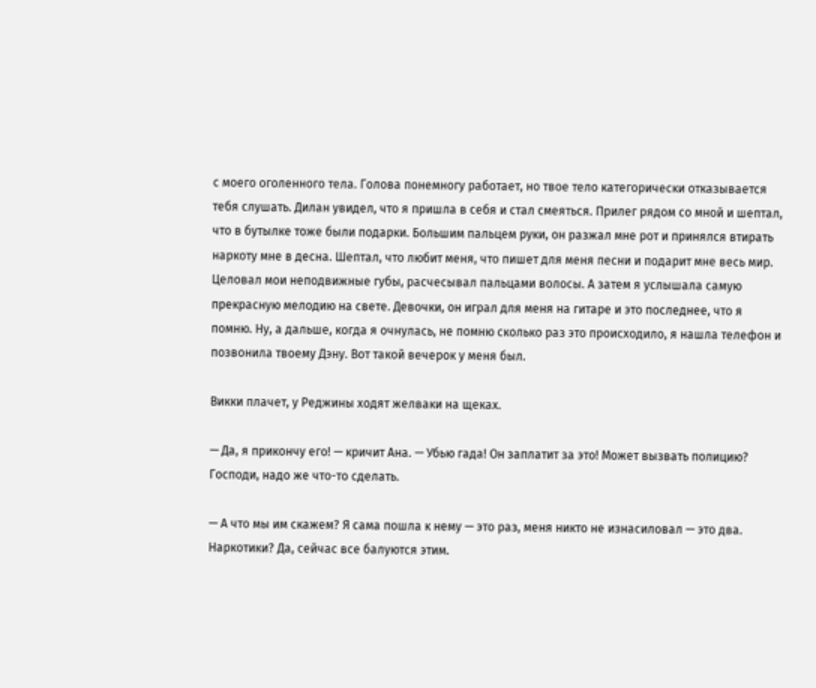с моего оголенного тела. Голова понемногу работает, но твое тело категорически отказывается тебя слушать. Дилан увидел, что я пришла в себя и стал смеяться. Прилег рядом со мной и шептал, что в бутылке тоже были подарки. Большим пальцем руки, он разжал мне рот и принялся втирать наркоту мне в десна. Шептал, что любит меня, что пишет для меня песни и подарит мне весь мир. Целовал мои неподвижные губы, расчесывал пальцами волосы. А затем я услышала самую прекрасную мелодию на свете. Девочки, он играл для меня на гитаре и это последнее, что я помню. Ну, а дальше, когда я очнулась, не помню сколько раз это происходило, я нашла телефон и позвонила твоему Дэну. Вот такой вечерок у меня был.

Викки плачет, у Реджины ходят желваки на щеках.

— Да, я прикончу его! — кричит Ана. — Убью гада! Он заплатит за это! Может вызвать полицию? Господи, надо же что-то сделать.

— А что мы им скажем? Я сама пошла к нему — это раз, меня никто не изнасиловал — это два. Наркотики? Да, сейчас все балуются этим.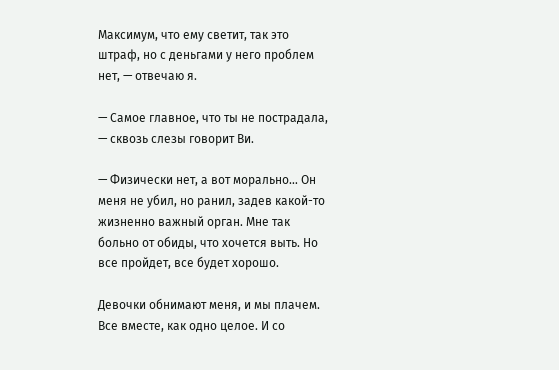Максимум, что ему светит, так это штраф, но с деньгами у него проблем нет, — отвечаю я.

— Самое главное, что ты не пострадала, — сквозь слезы говорит Ви.

— Физически нет, а вот морально… Он меня не убил, но ранил, задев какой-то жизненно важный орган. Мне так больно от обиды, что хочется выть. Но все пройдет, все будет хорошо.

Девочки обнимают меня, и мы плачем. Все вместе, как одно целое. И со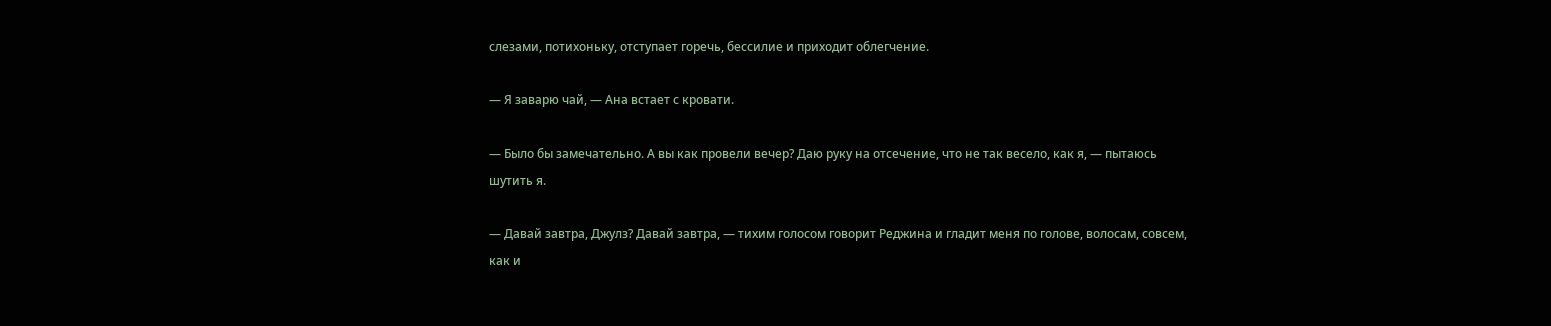слезами, потихоньку, отступает горечь, бессилие и приходит облегчение.

— Я заварю чай, — Ана встает с кровати.

— Было бы замечательно. А вы как провели вечер? Даю руку на отсечение, что не так весело, как я, — пытаюсь шутить я.

— Давай завтра, Джулз? Давай завтра, — тихим голосом говорит Реджина и гладит меня по голове, волосам, совсем, как и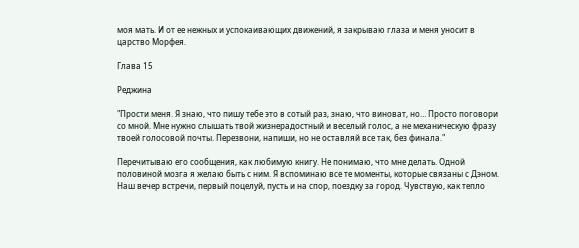моя мать. И от ее нежных и успокаивающих движений, я закрываю глаза и меня уносит в царство Морфея.

Глава 15

Реджина

"Прости меня. Я знаю, что пишу тебе это в сотый раз, знаю, что виноват, но… Просто поговори со мной. Мне нужно слышать твой жизнерадостный и веселый голос, а не механическую фразу твоей голосовой почты. Перезвони, напиши, но не оставляй все так, без финала."

Перечитываю его сообщения, как любимую книгу. Не понимаю, что мне делать. Одной половиной мозга я желаю быть с ним. Я вспоминаю все те моменты, которые связаны с Дэном. Наш вечер встречи, первый поцелуй, пусть и на спор, поездку за город. Чувствую, как тепло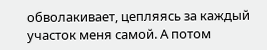обволакивает, цепляясь за каждый участок меня самой. А потом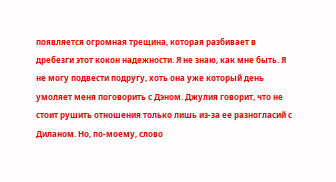появляется огромная трещина, которая разбивает в дребезги этот кокон надежности. Я не знаю, как мне быть. Я не могу подвести подругу, хоть она уже который день умоляет меня поговорить с Дэном. Джулия говорит, что не стоит рушить отношения только лишь из-за ее разногласий с Диланом. Но, по-моему, слово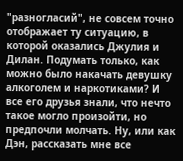"разногласий", не совсем точно отображает ту ситуацию, в которой оказались Джулия и Дилан. Подумать только, как можно было накачать девушку алкоголем и наркотиками? И все его друзья знали, что нечто такое могло произойти, но предпочли молчать. Ну, или как Дэн, рассказать мне все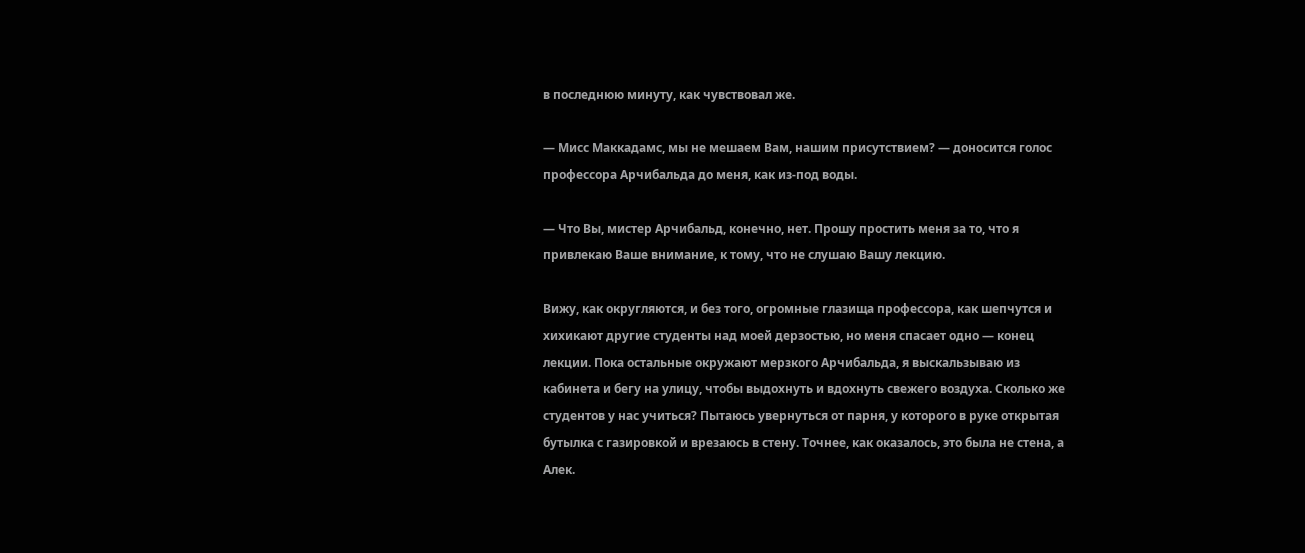в последнюю минуту, как чувствовал же.

— Мисс Маккадамс, мы не мешаем Вам, нашим присутствием? — доносится голос профессора Арчибальда до меня, как из-под воды.

— Что Вы, мистер Арчибальд, конечно, нет. Прошу простить меня за то, что я привлекаю Ваше внимание, к тому, что не слушаю Вашу лекцию.

Вижу, как округляются, и без того, огромные глазища профессора, как шепчутся и хихикают другие студенты над моей дерзостью, но меня спасает одно — конец лекции. Пока остальные окружают мерзкого Арчибальда, я выскальзываю из кабинета и бегу на улицу, чтобы выдохнуть и вдохнуть свежего воздуха. Сколько же студентов у нас учиться? Пытаюсь увернуться от парня, у которого в руке открытая бутылка с газировкой и врезаюсь в стену. Точнее, как оказалось, это была не стена, а Алек.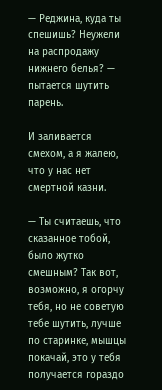— Реджина, куда ты спешишь? Неужели на распродажу нижнего белья? — пытается шутить парень.

И заливается смехом, а я жалею, что у нас нет смертной казни.

— Ты считаешь, что сказанное тобой, было жутко смешным? Так вот, возможно, я огорчу тебя, но не советую тебе шутить, лучше по старинке, мышцы покачай, это у тебя получается гораздо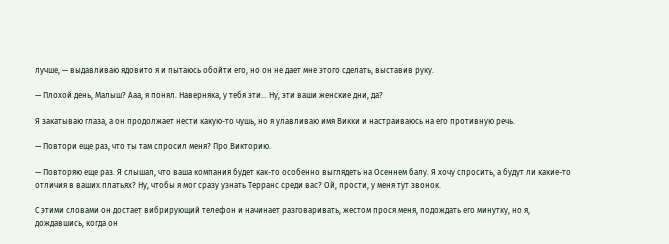лучше, — выдавливаю ядовито я и пытаюсь обойти его, но он не дает мне этого сделать, выставив руку.

— Плохой день, Малыш? Ааа, я понял. Наверняка, у тебя эти… Ну, эти ваши женские дни, да?

Я закатываю глаза, а он продолжает нести какую-то чушь, но я улавливаю имя Викки и настраиваюсь на его противную речь.

— Повтори еще раз, что ты там спросил меня? Про Викторию.

— Повторяю еще раз. Я слышал, что ваша компания будет как-то особенно выглядеть на Осеннем балу. Я хочу спросить, а будут ли какие-то отличия в ваших платьях? Ну, чтобы я мог сразу узнать Терранс среди вас? Ой, прости, у меня тут звонок.

С этими словами он достает вибрирующий телефон и начинает разговаривать, жестом прося меня, подождать его минутку, но я, дождавшись, когда он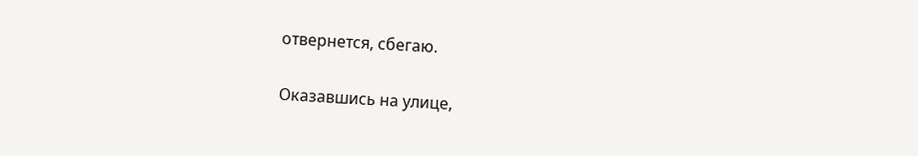отвернется, сбегаю.

Оказавшись на улице,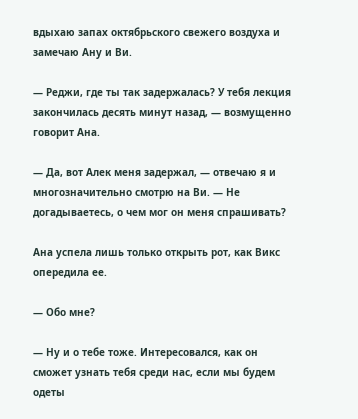вдыхаю запах октябрьского свежего воздуха и замечаю Ану и Ви.

— Реджи, где ты так задержалась? У тебя лекция закончилась десять минут назад, — возмущенно говорит Ана.

— Да, вот Алек меня задержал, — отвечаю я и многозначительно смотрю на Ви. — Не догадываетесь, о чем мог он меня спрашивать?

Ана успела лишь только открыть рот, как Викс опередила ее.

— Обо мне?

— Ну и о тебе тоже. Интересовался, как он сможет узнать тебя среди нас, если мы будем одеты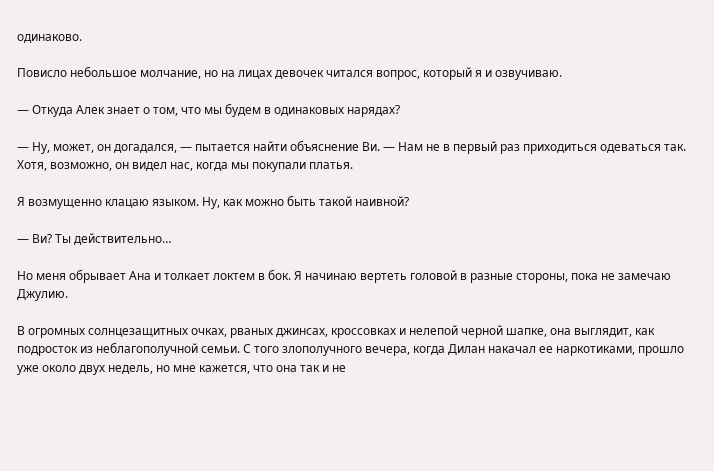одинаково.

Повисло небольшое молчание, но на лицах девочек читался вопрос, который я и озвучиваю.

— Откуда Алек знает о том, что мы будем в одинаковых нарядах?

— Ну, может, он догадался, — пытается найти объяснение Ви. — Нам не в первый раз приходиться одеваться так. Хотя, возможно, он видел нас, когда мы покупали платья.

Я возмущенно клацаю языком. Ну, как можно быть такой наивной?

— Ви? Ты действительно…

Но меня обрывает Ана и толкает локтем в бок. Я начинаю вертеть головой в разные стороны, пока не замечаю Джулию.

В огромных солнцезащитных очках, рваных джинсах, кроссовках и нелепой черной шапке, она выглядит, как подросток из неблагополучной семьи. С того злополучного вечера, когда Дилан накачал ее наркотиками, прошло уже около двух недель, но мне кажется, что она так и не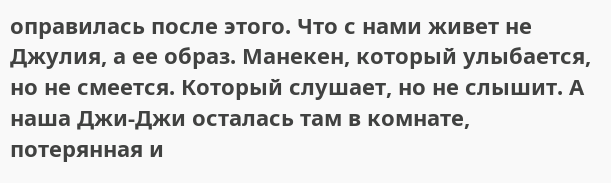оправилась после этого. Что с нами живет не Джулия, а ее образ. Манекен, который улыбается, но не смеется. Который слушает, но не слышит. А наша Джи-Джи осталась там в комнате, потерянная и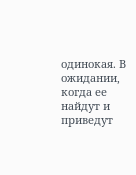одинокая. В ожидании, когда ее найдут и приведут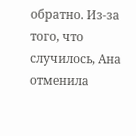обратно. Из-за того, что случилось, Ана отменила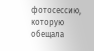фотосессию, которую обещала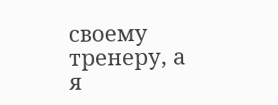своему тренеру, а я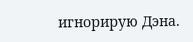игнорирую Дэна.